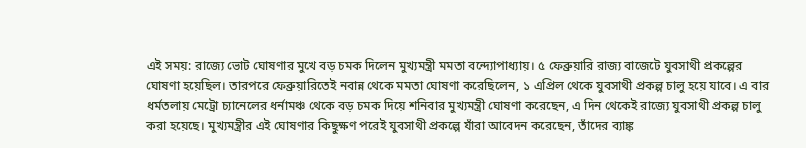এই সময়: রাজ্যে ভোট ঘোষণার মুখে বড় চমক দিলেন মুখ্যমন্ত্রী মমতা বন্দ্যোপাধ্যায়। ৫ ফেব্রুয়ারি রাজ্য বাজেটে যুবসাথী প্রকল্পের ঘোষণা হয়েছিল। তারপরে ফেব্রুয়ারিতেই নবান্ন থেকে মমতা ঘোষণা করেছিলেন, ১ এপ্রিল থেকে যুবসাথী প্রকল্প চালু হয়ে যাবে। এ বার ধর্মতলায় মেট্রো চ্যানেলের ধর্নামঞ্চ থেকে বড় চমক দিয়ে শনিবার মুখ্যমন্ত্রী ঘোষণা করেছেন, এ দিন থেকেই রাজ্যে যুবসাথী প্রকল্প চালু করা হয়েছে। মুখ্যমন্ত্রীর এই ঘোষণার কিছুক্ষণ পরেই যুবসাথী প্রকল্পে যাঁরা আবেদন করেছেন, তাঁদের ব্যাঙ্ক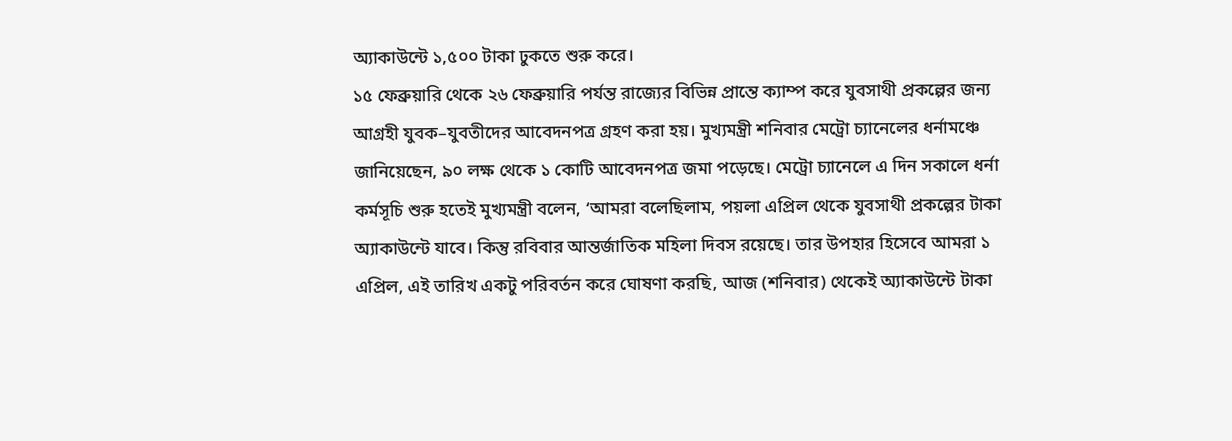অ্যাকাউন্টে ১,৫০০ টাকা ঢুকতে শুরু করে।
১৫ ফেব্রুয়ারি থেকে ২৬ ফেব্রুয়ারি পর্যন্ত রাজ্যের বিভিন্ন প্রান্তে ক্যাম্প করে যুবসাথী প্রকল্পের জন্য আগ্রহী যুবক–যুবতীদের আবেদনপত্র গ্রহণ করা হয়। মুখ্যমন্ত্রী শনিবার মেট্রো চ্যানেলের ধর্নামঞ্চে জানিয়েছেন, ৯০ লক্ষ থেকে ১ কোটি আবেদনপত্র জমা পড়েছে। মেট্রো চ্যানেলে এ দিন সকালে ধর্না কর্মসূচি শুরু হতেই মুখ্যমন্ত্রী বলেন, ‘আমরা বলেছিলাম, পয়লা এপ্রিল থেকে যুবসাথী প্রকল্পের টাকা অ্যাকাউন্টে যাবে। কিন্তু রবিবার আন্তর্জাতিক মহিলা দিবস রয়েছে। তার উপহার হিসেবে আমরা ১ এপ্রিল, এই তারিখ একটু পরিবর্তন করে ঘোষণা করছি, আজ (শনিবার) থেকেই অ্যাকাউন্টে টাকা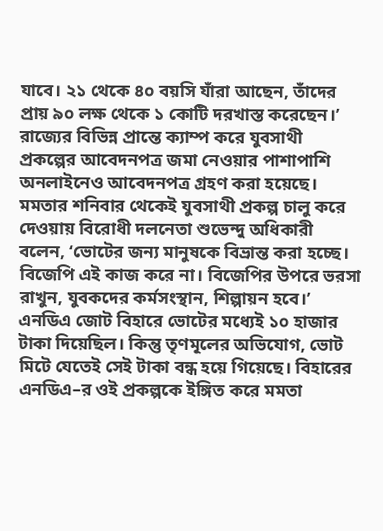যাবে। ২১ থেকে ৪০ বয়সি যাঁরা আছেন, তাঁদের প্রায় ৯০ লক্ষ থেকে ১ কোটি দরখাস্ত করেছেন।’
রাজ্যের বিভিন্ন প্রান্তে ক্যাম্প করে যুবসাথী প্রকল্পের আবেদনপত্র জমা নেওয়ার পাশাপাশি অনলাইনেও আবেদনপত্র গ্রহণ করা হয়েছে। মমতার শনিবার থেকেই যুবসাথী প্রকল্প চালু করে দেওয়ায় বিরোধী দলনেতা শুভেন্দু অধিকারী বলেন, ‘ভোটের জন্য মানুষকে বিভ্রান্ত করা হচ্ছে। বিজেপি এই কাজ করে না। বিজেপির উপরে ভরসা রাখুন, যুবকদের কর্মসংস্থান, শিল্পায়ন হবে।’
এনডিএ জোট বিহারে ভোটের মধ্যেই ১০ হাজার টাকা দিয়েছিল। কিন্তু তৃণমূলের অভিযোগ, ভোট মিটে যেতেই সেই টাকা বন্ধ হয়ে গিয়েছে। বিহারের এনডিএ–র ওই প্রকল্পকে ইঙ্গিত করে মমতা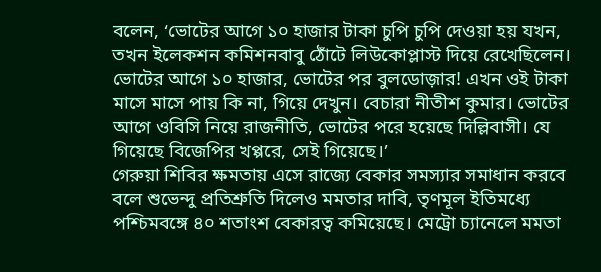বলেন, ‘ভোটের আগে ১০ হাজার টাকা চুপি চুপি দেওয়া হয় যখন, তখন ইলেকশন কমিশনবাবু ঠোঁটে লিউকোপ্লাস্ট দিয়ে রেখেছিলেন। ভোটের আগে ১০ হাজার, ভোটের পর বুলডোজ়ার! এখন ওই টাকা মাসে মাসে পায় কি না, গিয়ে দেখুন। বেচারা নীতীশ কুমার। ভোটের আগে ওবিসি নিয়ে রাজনীতি, ভোটের পরে হয়েছে দিল্লিবাসী। যে গিয়েছে বিজেপির খপ্পরে, সেই গিয়েছে।’
গেরুয়া শিবির ক্ষমতায় এসে রাজ্যে বেকার সমস্যার সমাধান করবে বলে শুভেন্দু প্রতিশ্রুতি দিলেও মমতার দাবি, তৃণমূল ইতিমধ্যে পশ্চিমবঙ্গে ৪০ শতাংশ বেকারত্ব কমিয়েছে। মেট্রো চ্যানেলে মমতা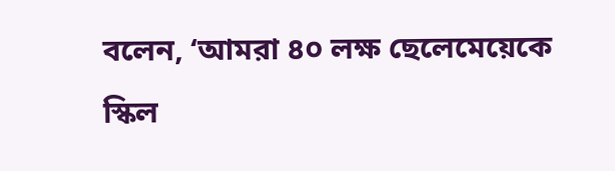বলেন, ‘আমরা ৪০ লক্ষ ছেলেমেয়েকে স্কিল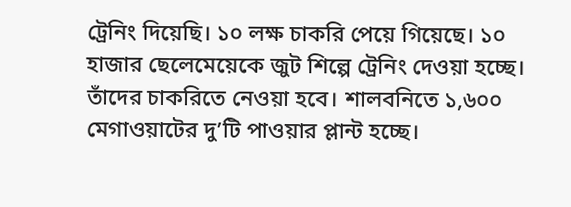ট্রেনিং দিয়েছি। ১০ লক্ষ চাকরি পেয়ে গিয়েছে। ১০ হাজার ছেলেমেয়েকে জুট শিল্পে ট্রেনিং দেওয়া হচ্ছে। তাঁদের চাকরিতে নেওয়া হবে। শালবনিতে ১,৬০০ মেগাওয়াটের দু’টি পাওয়ার প্লান্ট হচ্ছে।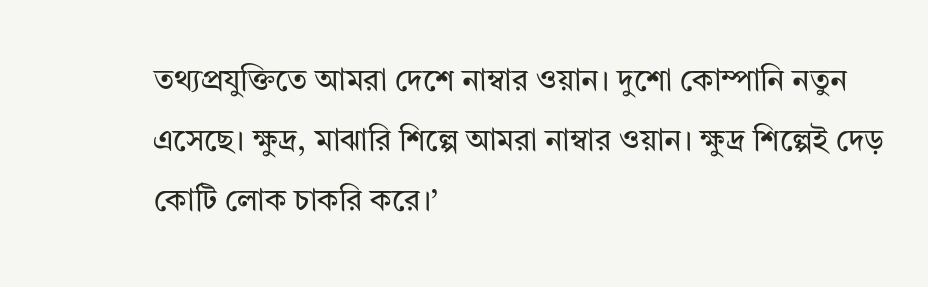তথ্যপ্রযুক্তিতে আমরা দেশে নাম্বার ওয়ান। দুশো কোম্পানি নতুন এসেছে। ক্ষুদ্র, মাঝারি শিল্পে আমরা নাম্বার ওয়ান। ক্ষুদ্র শিল্পেই দেড় কোটি লোক চাকরি করে।’